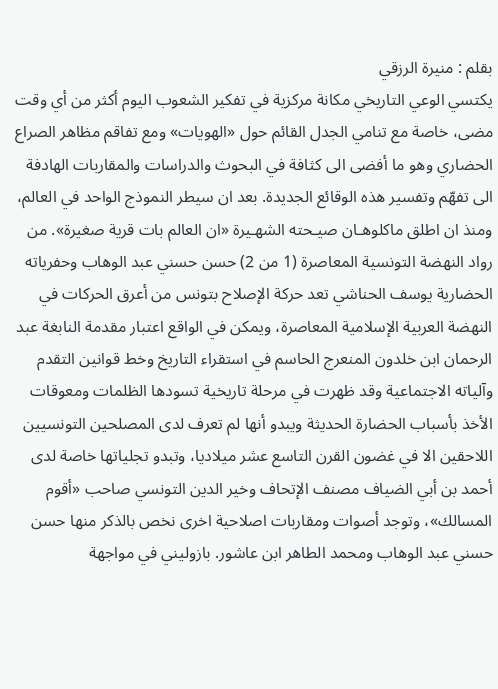بقلم : منيرة الرزقي
يكتسي الوعي التاريخي مكانة مركزية في تفكير الشعوب اليوم أكثر من أي وقت مضى، خاصة مع تنامي الجدل القائم حول «الهويات» ومع تفاقم مظاهر الصراع الحضاري وهو ما أفضى الى كثافة في البحوث والدراسات والمقاربات الهادفة الى تفهّم وتفسير هذه الوقائع الجديدة. بعد ان سيطر النموذج الواحد في العالم، ومنذ ان اطلق ماكلوهـان صيـحته الشهـيرة «ان العالم بات قرية صغيرة». من رواد النهضة التونسية المعاصرة (1 من 2) حسن حسني عبد الوهاب وحفرياته الحضارية يوسف الحناشي تعد حركة الإصلاح بتونس من أعرق الحركات في النهضة العربية الإسلامية المعاصرة، ويمكن في الواقع اعتبار مقدمة النابغة عبد الرحمان ابن خلدون المنعرج الحاسم في استقراء التاريخ وخط قوانين التقدم وآلياته الاجتماعية وقد ظهرت في مرحلة تاريخية تسودها الظلمات ومعوقات الأخذ بأسباب الحضارة الحديثة ويبدو أنها لم تعرف لدى المصلحين التونسيين اللاحقين الا في غضون القرن التاسع عشر ميلاديا، وتبدو تجلياتها خاصة لدى أحمد بن أبي الضياف مصنف الإتحاف وخير الدين التونسي صاحب «أقوم المسالك»، وتوجد أصوات ومقاربات اصلاحية اخرى نخص بالذكر منها حسن حسني عبد الوهاب ومحمد الطاهر ابن عاشور. بازوليني في مواجهة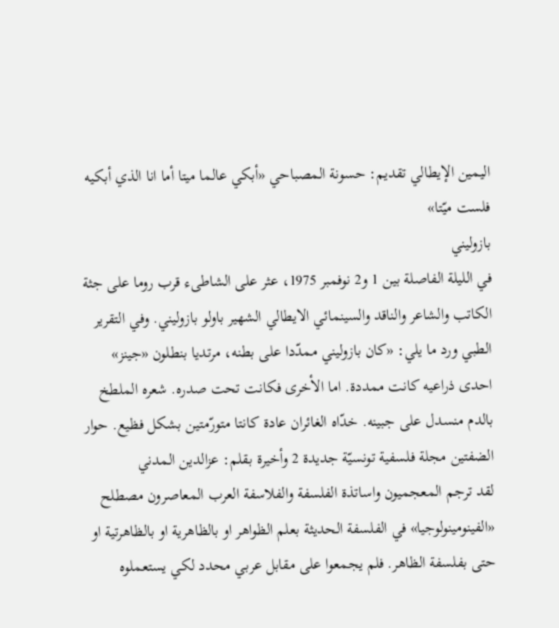اليمين الإيطالي تقديم: حسونة المصباحي «أبكي عالما ميتا أما انا الذي أبكيه فلست ميّتا»
بازوليني
في الليلة الفاصلة بين 1 و2 نوفمبر 1975، عثر على الشاطىء قرب روما على جثة الكاتب والشاعر والناقد والسينمائي الايطالي الشهير باولو بازوليني. وفي التقرير الطبي ورد ما يلي: «كان بازوليني ممدّدا على بطنه، مرتديا بنطلون «جينز» احدى ذراعيه كانت ممددة. اما الأخرى فكانت تحت صدره. شعره الملطخ بالدم منسدل على جبينه. خدّاه الغائران عادة كانتا متورّمتين بشكل فظيع. حوار الضفتين مجلة فلسفية تونسيّة جديدة 2 وأخيرة بقلم: عزالدين المدني
لقد ترجم المعجميون واساتذة الفلسفة والفلاسفة العرب المعاصرون مصطلح «الفينومينولوجيا» في الفلسفة الحديثة بعلم الظواهر او بالظاهرية او بالظاهرتية او حتى بفلسفة الظاهر. فلم يجمعوا على مقابل عربي محدد لكي يستعملوه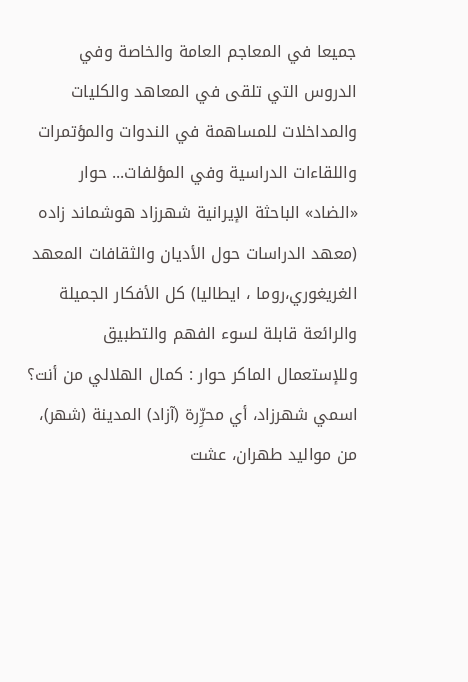جميعا في المعاجم العامة والخاصة وفي الدروس التي تلقى في المعاهد والكليات والمداخلات للمساهمة في الندوات والمؤتمرات واللقاءات الدراسية وفي المؤلفات... حوار «الضاد» الباحثة الإيرانية شهرزاد هوشماند زاده (معهد الدراسات حول الأديان والثقافات المعهد الغريغوري،روما ، ايطاليا) كل الأفكار الجميلة والرائعة قابلة لسوء الفهم والتطبيق وللإستعمال الماكر حوار : كمال الهلالي من أنت؟
اسمي شهرزاد، أي محرِّرة (آزاد) المدينة (شهر)، من مواليد طهران، عشت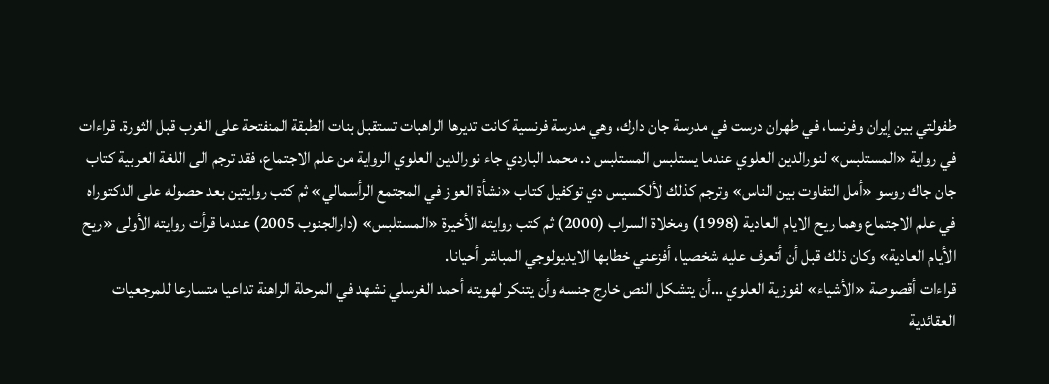طفولتي بين إيران وفرنسا، في طهران درست في مدرسة جان دارك، وهي مدرسة فرنسية كانت تديرها الراهبات تستقبل بنات الطبقة المنفتحة على الغرب قبل الثورة. قراءات في رواية «المستلبس» لنورالدين العلوي عندما يستلبس المستلبس د. محمد الباردي جاء نورالدين العلوي الرواية من علم الاجتماع، فقد ترجم الى اللغة العربية كتاب جان جاك روسو «أمل التفاوت بين الناس» وترجم كذلك لألكسيس دي توكفيل كتاب «نشأة العوز في المجتمع الرأسمالي» ثم كتب روايتين بعد حصوله على الدكتوراه في علم الاجتماع وهما ريح الايام العادية (1998) ومخلاة السراب (2000) ثم كتب روايته الأخيرة «المستلبس» (دارالجنوب 2005) عندما قرأت روايته الأولى «ريح الأيام العادية» وكان ذلك قبل أن أتعرف عليه شخصيا، أفزعني خطابها الايديولوجي المباشر أحيانا.
قراءات أقصوصة «الأشياء» لفوزية العلوي …أن يتشكل النص خارج جنسه وأن يتنكر لهويته أحمد الغرسلي نشهد في المرحلة الراهنة تداعيا متسارعا للمرجعيات العقائدية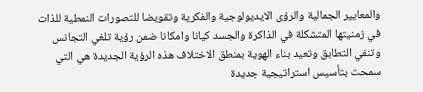والمعايير الجمالية والرؤى الايديولوجية والفكرية وتقويضا للتصورات النمطية للذات في زمنيتها المتشكلة في الذاكرة والجسد كيانا وامكانا ضمن رؤية تلغي التجانس وتنفي التطابق وتعيد بناء الهوية بمنطق الاختلاف هذه الرؤية الجديدة هي التي سمحت بتأسيس استراتيجية جديدة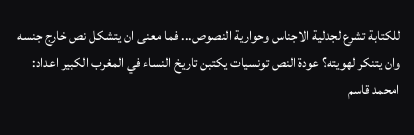للكتابة تشرع لجدلية الاجناس وحوارية النصوص... فما معنى ان يتشكل نص خارج جنسه وان يتنكر لهويته؟ عودة النص تونسيات يكتبن تاريخ النساء في المغرب الكبير اعداد: امحمد قاسم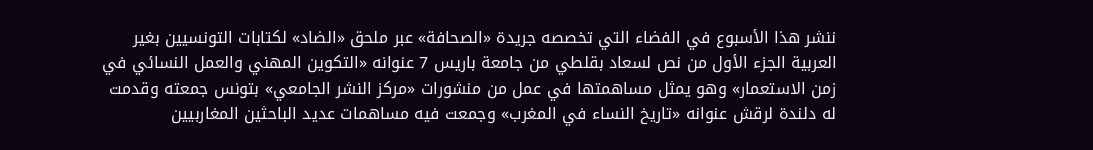ننشر هذا الأسبوع في الفضاء التي تخصصه جريدة «الصحافة» عبر ملحق «الضاد» لكتابات التونسيين بغير العربية الجزء الأول من نص لسعاد بقلطي من جامعة باريس 7 عنوانه «التكوين المهني والعمل النسائي في زمن الاستعمار» وهو يمثل مساهمتها في عمل من منشورات «مركز النشر الجامعي» بتونس جمعته وقدمت له دلندة لرقش عنوانه «تاريخ النساء في المغرب» وجمعت فيه مساهمات عديد الباحثين المغاربيين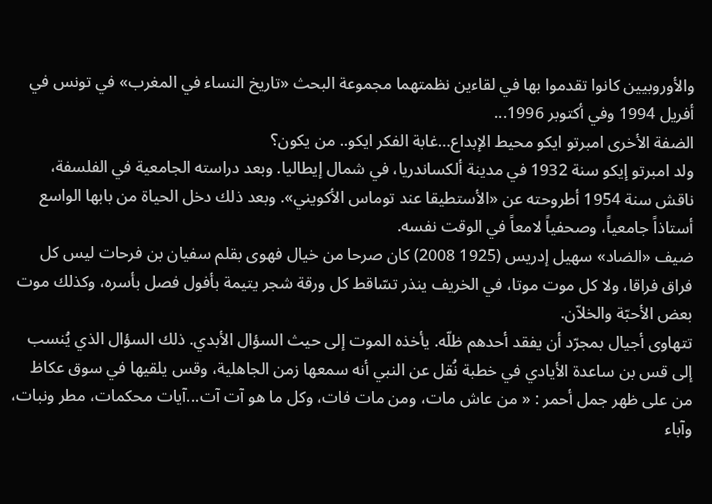والأوروبيين كانوا تقدموا بها في لقاءين نظمتهما مجموعة البحث «تاريخ النساء في المغرب» في تونس في أفريل 1994 وفي أكتوبر 1996...
الضفة الأخرى امبرتو ايكو محيط الإبداع…غابة الفكر ايكو.. من يكون؟
ولد امبرتو إيكو سنة 1932 في مدينة ألكساندريا، في شمال إيطاليا. وبعد دراسته الجامعية في الفلسفة، ناقش سنة 1954 أطروحته عن «الأستطيقا عند توماس الأكويني». وبعد ذلك دخل الحياة من بابها الواسع أستاذاً جامعياً، وصحفياً لامعاً في الوقت نفسه.
ضيف «الضاد» سهيل إدريس (1925 2008) كان صرحا من خيال فهوى بقلم سفيان بن فرحات ليس كل فراق فراقا، ولا كل موت موتا، في الخريف ينذر تسّاقط كل ورقة شجر يتيمة بأفول فصل بأسره، وكذلك موت بعض الأحبّة والخلاّن.
تتهاوى أجيال بمجرّد أن يفقد أحدهم ظلّه. يأخذه الموت إلى حيث السؤال الأبدي. ذلك السؤال الذي يُنسب إلى قس بن ساعدة الأيادي في خطبة نُقل عن النبي أنه سمعها زمن الجاهلية، وقس يلقيها في سوق عكاظ من على ظهر جمل أحمر : « من عاش مات، ومن مات فات، وكل ما هو آت آت...آيات محكمات، مطر ونبات، وآباء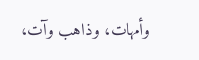وأمهات، وذاهب وآت،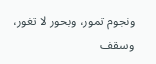ونجوم تمور، وبحور لا تغور، وسقف